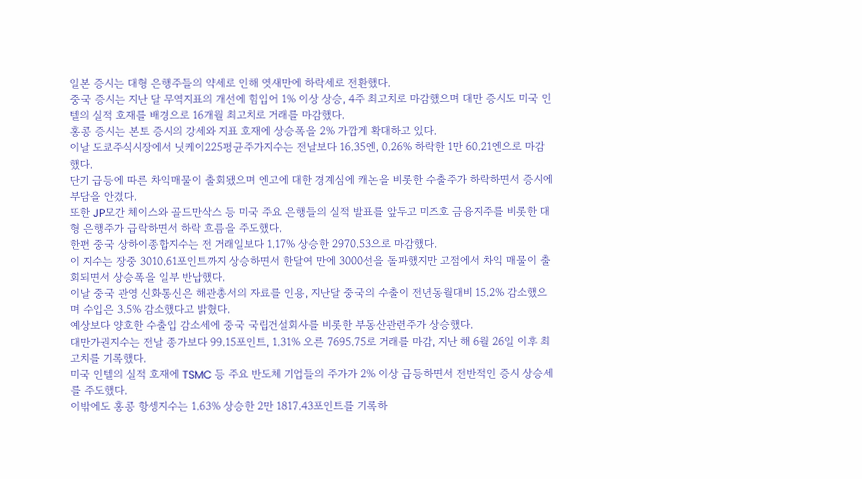일본 증시는 대형 은행주들의 약세로 인해 엿새만에 하락세로 전환했다.
중국 증시는 지난 달 무역지표의 개선에 힘입어 1% 이상 상승, 4주 최고치로 마감했으며 대만 증시도 미국 인텔의 실적 호재를 배경으로 16개월 최고치로 거래를 마감했다.
홍콩 증시는 본토 증시의 강세와 지표 호재에 상승폭을 2% 가깝게 확대하고 있다.
이날 도쿄주식시장에서 닛케이225평균주가지수는 전날보다 16.35엔, 0.26% 하락한 1만 60.21엔으로 마감했다.
단기 급등에 따른 차익매물이 출회됐으며 엔고에 대한 경계심에 캐논을 비롯한 수출주가 하락하면서 증시에 부담을 안겼다.
또한 JP모간 체이스와 골드만삭스 등 미국 주요 은행들의 실적 발표를 앞두고 미즈호 금융지주를 비롯한 대형 은행주가 급락하면서 하락 흐름을 주도했다.
한편 중국 상하이종합지수는 전 거래일보다 1.17% 상승한 2970.53으로 마감했다.
이 지수는 장중 3010.61포인트까지 상승하면서 한달여 만에 3000선을 돌파했지만 고점에서 차익 매물이 출회되면서 상승폭을 일부 반납했다.
이날 중국 관영 신화통신은 해관총서의 자료를 인용, 지난달 중국의 수출이 전년동월대비 15.2% 감소했으며 수입은 3.5% 감소했다고 밝혔다.
예상보다 양호한 수출입 감소세에 중국 국립건설회사를 비롯한 부동산관련주가 상승했다.
대만가권지수는 전날 종가보다 99.15포인트, 1.31% 오른 7695.75로 거래를 마감, 지난 해 6월 26일 이후 최고치를 기록했다.
미국 인텔의 실적 호재에 TSMC 등 주요 반도체 기업들의 주가가 2% 이상 급등하면서 전반적인 증시 상승세를 주도했다.
이밖에도 홍콩 항셍지수는 1.63% 상승한 2만 1817.43포인트를 기록하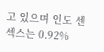고 있으며 인도 센섹스는 0.92%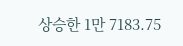상승한 1만 7183.75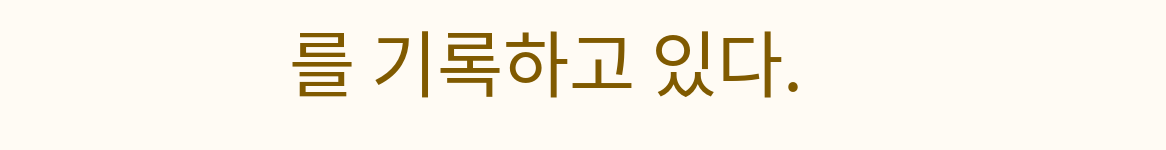를 기록하고 있다.